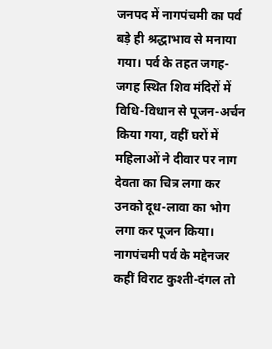जनपद में नागपंचमी का पर्व बड़े ही श्रद्धाभाव से मनाया गया। पर्व के तहत जगह-जगह स्थित शिव मंदिरों में विधि-विधान से पूजन-अर्चन किया गया, वहीं घरों में महिलाओं ने दीवार पर नाग देवता का चित्र लगा कर उनको दूध-लावा का भोग लगा कर पूजन किया।
नागपंचमी पर्व के मद्देनजर कहीं विराट कुश्ती-दंगल तो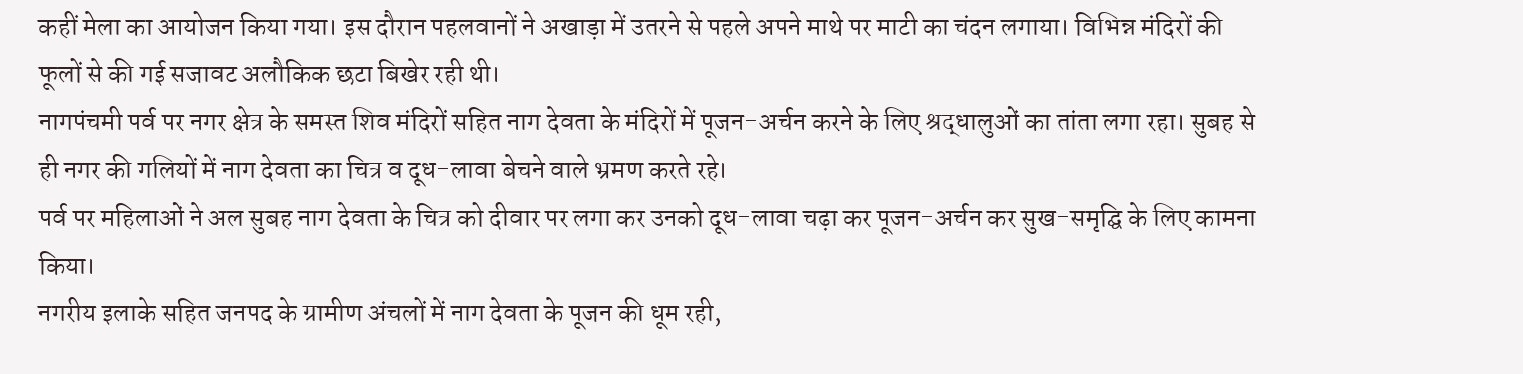कहीं मेला का आयोजन किया गया। इस दौरान पहलवानों ने अखाड़ा में उतरने से पहले अपने माथे पर माटी का चंदन लगाया। विभिन्न मंदिरों की फूलों से की गई सजावट अलौकिक छटा बिखेर रही थी।
नागपंचमी पर्व पर नगर क्षेत्र के समस्त शिव मंदिरों सहित नाग देवता के मंदिरों में पूजन-अर्चन करने के लिए श्रद्धालुओं का तांता लगा रहा। सुबह से ही नगर की गलियों में नाग देवता का चित्र व दूध-लावा बेचने वाले भ्रमण करते रहे।
पर्व पर महिलाओं ने अल सुबह नाग देवता के चित्र को दीवार पर लगा कर उनको दूध-लावा चढ़ा कर पूजन-अर्चन कर सुख-समृद्घि के लिए कामना किया।
नगरीय इलाके सहित जनपद के ग्रामीण अंचलों में नाग देवता के पूजन की धूम रही,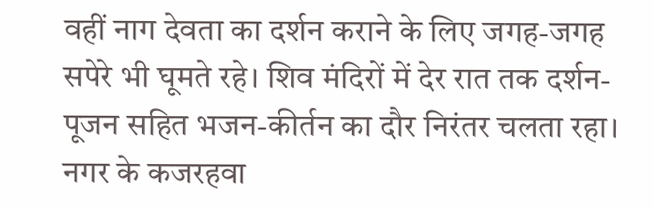वहीं नाग देवता का दर्शन कराने के लिए जगह-जगह सपेरे भी घूमते रहे। शिव मंदिरों में देर रात तक दर्शन-पूजन सहित भजन-कीर्तन का दौर निरंतर चलता रहा।
नगर के कजरहवा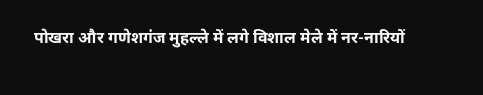पोखरा और गणेशगंज मुहल्ले में लगे विशाल मेले में नर-नारियों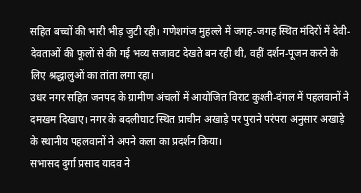सहित बच्चों की भारी भीड़ जुटी रही। गणेशगंज मुहल्ले में जगह-जगह स्थित मंदिरों में देवी-देवताओं की फूलों से की गई भव्य सजावट देखते बन रही थी, वहीं दर्शन-पूजन करने के लिए श्रद्धालुओं का तांता लगा रहा।
उधर नगर सहित जनपद के ग्रामीण अंचलों में आयोजित विराट कुश्ती-दंगल में पहलवानों ने दमखम दिखाए। नगर के बदलीघाट स्थित प्राचीन अखाड़े पर पुराने परंपरा अनुसार अखाड़े के स्थानीय पहलवानों ने अपने कला का प्रदर्शन किया।
सभासद दुर्गा प्रसाद यादव ने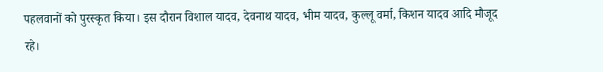पहलवानों को पुरस्कृत किया। इस दौरान विशाल यादव, देवनाथ यादव, भीम यादव, कुल्लू वर्मा, किशन यादव आदि मौजूद रहे।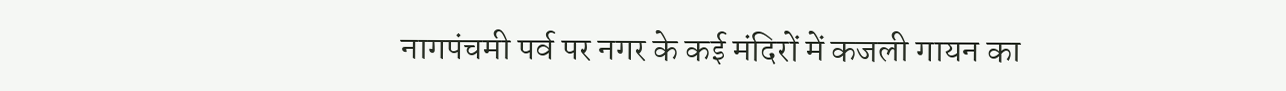नागपंचमी पर्व पर नगर के कई मंदिरों में कजली गायन का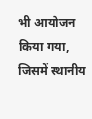भी आयोजन किया गया, जिसमें स्थानीय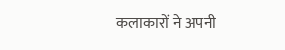कलाकारों ने अपनी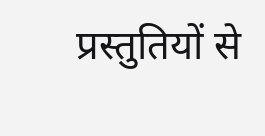प्रस्तुतियों से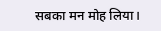सबका मन मोह लिया।